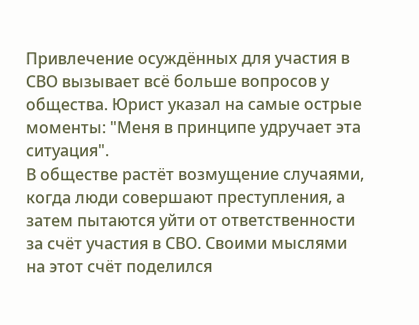Привлечение осуждённых для участия в СВО вызывает всё больше вопросов у общества. Юрист указал на самые острые моменты: "Меня в принципе удручает эта ситуация".
В обществе растёт возмущение случаями, когда люди совершают преступления, а затем пытаются уйти от ответственности за счёт участия в СВО. Своими мыслями на этот счёт поделился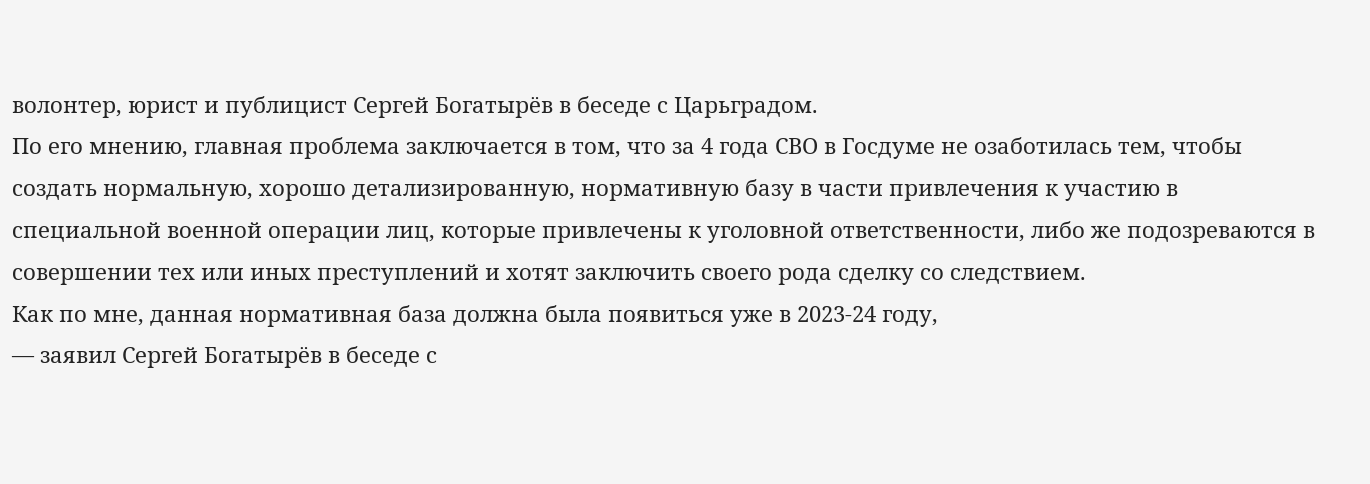волонтер, юрист и публицист Сергей Богатырёв в беседе с Царьградом.
По его мнению, главная проблема заключается в том, что за 4 года СВО в Госдуме не озаботилась тем, чтобы создать нормальную, хорошо детализированную, нормативную базу в части привлечения к участию в специальной военной операции лиц, которые привлечены к уголовной ответственности, либо же подозреваются в совершении тех или иных преступлений и хотят заключить своего рода сделку со следствием.
Как по мне, данная нормативная база должна была появиться уже в 2023-24 году,
— заявил Сергей Богатырёв в беседе с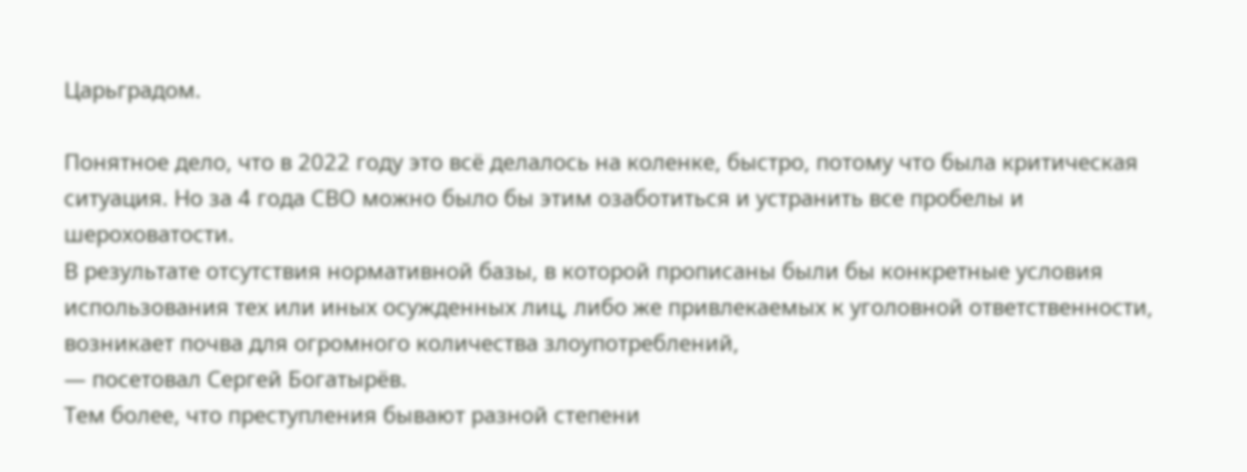Царьградом.

Понятное дело, что в 2022 году это всё делалось на коленке, быстро, потому что была критическая ситуация. Но за 4 года СВО можно было бы этим озаботиться и устранить все пробелы и шероховатости.
В результате отсутствия нормативной базы, в которой прописаны были бы конкретные условия использования тех или иных осужденных лиц, либо же привлекаемых к уголовной ответственности, возникает почва для огромного количества злоупотреблений,
— посетовал Сергей Богатырёв.
Тем более, что преступления бывают разной степени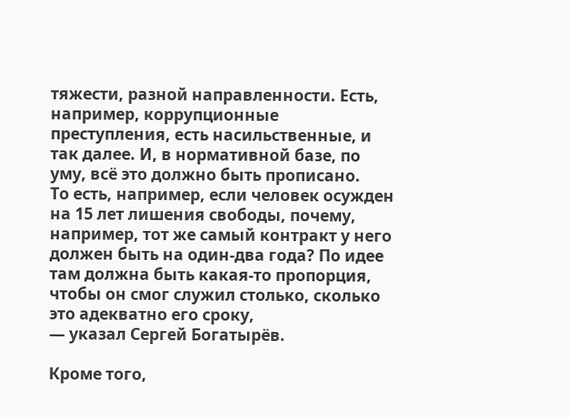тяжести, разной направленности. Есть, например, коррупционные преступления, есть насильственные, и так далее. И, в нормативной базе, по уму, всё это должно быть прописано.
То есть, например, если человек осужден на 15 лет лишения свободы, почему, например, тот же самый контракт у него должен быть на один-два года? По идее там должна быть какая-то пропорция, чтобы он смог служил столько, сколько это адекватно его сроку,
— указал Сергей Богатырёв.

Кроме того,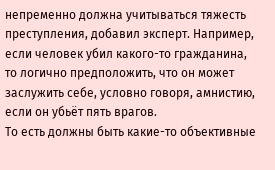непременно должна учитываться тяжесть преступления, добавил эксперт. Например, если человек убил какого-то гражданина, то логично предположить, что он может заслужить себе, условно говоря, амнистию, если он убьёт пять врагов.
То есть должны быть какие-то объективные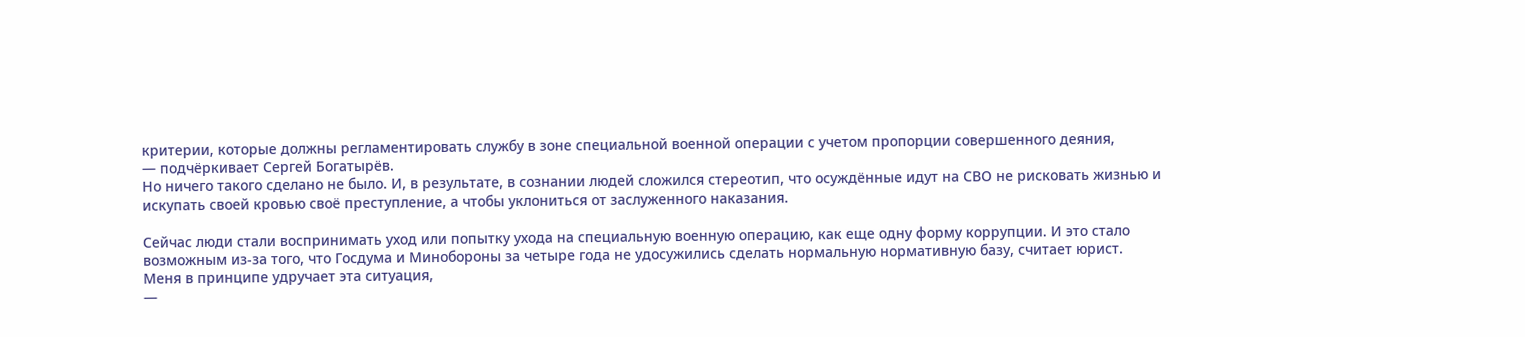критерии, которые должны регламентировать службу в зоне специальной военной операции с учетом пропорции совершенного деяния,
— подчёркивает Сергей Богатырёв.
Но ничего такого сделано не было. И, в результате, в сознании людей сложился стереотип, что осуждённые идут на СВО не рисковать жизнью и искупать своей кровью своё преступление, а чтобы уклониться от заслуженного наказания.

Сейчас люди стали воспринимать уход или попытку ухода на специальную военную операцию, как еще одну форму коррупции. И это стало возможным из-за того, что Госдума и Минобороны за четыре года не удосужились сделать нормальную нормативную базу, считает юрист.
Меня в принципе удручает эта ситуация,
—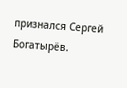признался Сергей Богатырёв.